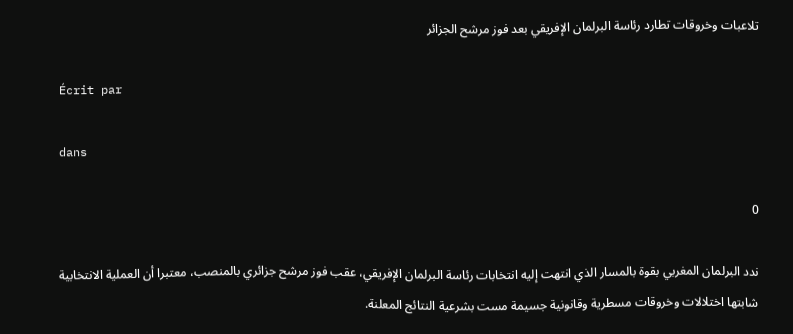تلاعبات وخروقات تطارد رئاسة البرلمان الإفريقي بعد فوز مرشح الجزائر

Écrit par

dans

0

ندد البرلمان المغربي بقوة بالمسار الذي انتهت إليه انتخابات رئاسة البرلمان الإفريقي، عقب فوز مرشح جزائري بالمنصب، معتبرا أن العملية الانتخابية شابتها اختلالات وخروقات مسطرية وقانونية جسيمة مست بشرعية النتائج المعلنة.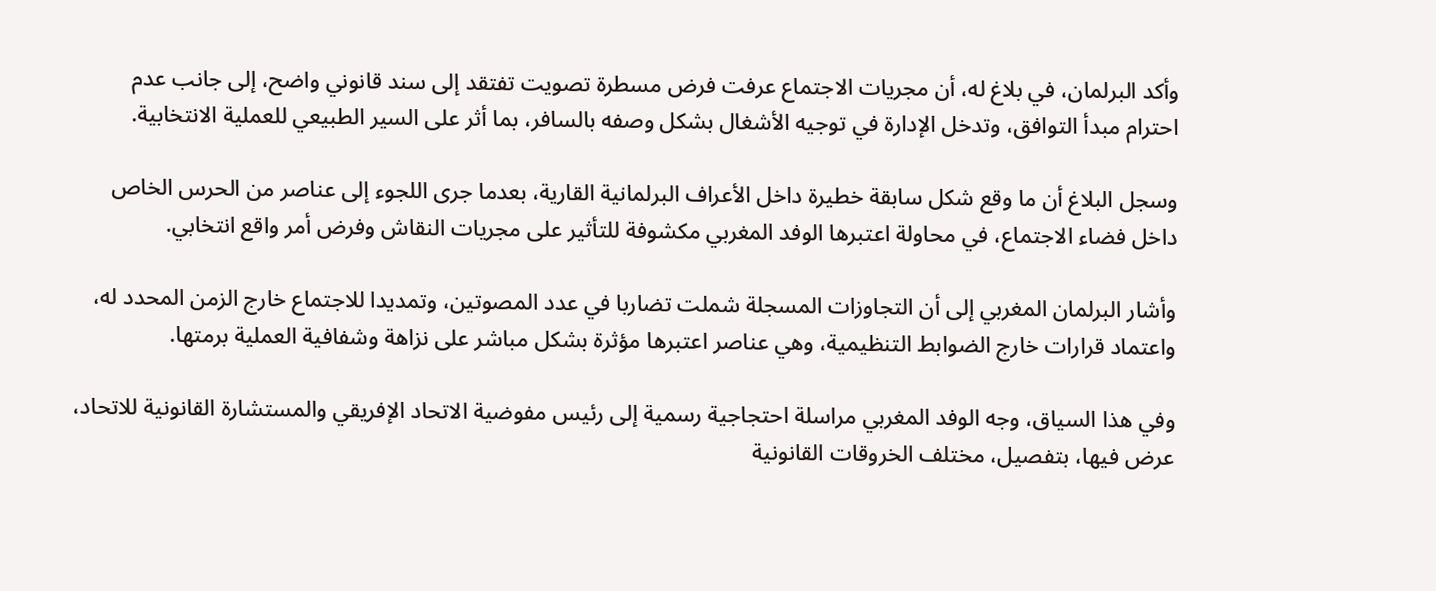وأكد البرلمان، في بلاغ له، أن مجريات الاجتماع عرفت فرض مسطرة تصويت تفتقد إلى سند قانوني واضح، إلى جانب عدم احترام مبدأ التوافق، وتدخل الإدارة في توجيه الأشغال بشكل وصفه بالسافر، بما أثر على السير الطبيعي للعملية الانتخابية.

وسجل البلاغ أن ما وقع شكل سابقة خطيرة داخل الأعراف البرلمانية القارية، بعدما جرى اللجوء إلى عناصر من الحرس الخاص داخل فضاء الاجتماع، في محاولة اعتبرها الوفد المغربي مكشوفة للتأثير على مجريات النقاش وفرض أمر واقع انتخابي.

وأشار البرلمان المغربي إلى أن التجاوزات المسجلة شملت تضاربا في عدد المصوتين، وتمديدا للاجتماع خارج الزمن المحدد له، واعتماد قرارات خارج الضوابط التنظيمية، وهي عناصر اعتبرها مؤثرة بشكل مباشر على نزاهة وشفافية العملية برمتها.

وفي هذا السياق، وجه الوفد المغربي مراسلة احتجاجية رسمية إلى رئيس مفوضية الاتحاد الإفريقي والمستشارة القانونية للاتحاد، عرض فيها، بتفصيل، مختلف الخروقات القانونية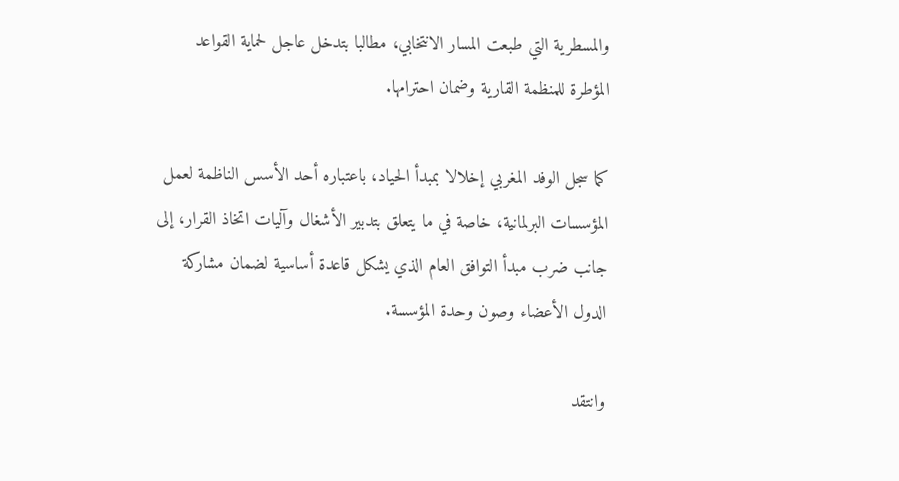والمسطرية التي طبعت المسار الانتخابي، مطالبا بتدخل عاجل لحماية القواعد المؤطرة للمنظمة القارية وضمان احترامها.

كما سجل الوفد المغربي إخلالا بمبدأ الحياد، باعتباره أحد الأسس الناظمة لعمل المؤسسات البرلمانية، خاصة في ما يتعلق بتدبير الأشغال وآليات اتخاذ القرار، إلى جانب ضرب مبدأ التوافق العام الذي يشكل قاعدة أساسية لضمان مشاركة الدول الأعضاء وصون وحدة المؤسسة.

وانتقد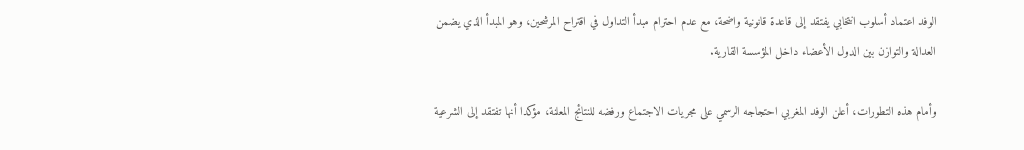الوفد اعتماد أسلوب انتخابي يفتقد إلى قاعدة قانونية واضحة، مع عدم احترام مبدأ التداول في اقتراح المرشحين، وهو المبدأ الذي يضمن العدالة والتوازن بين الدول الأعضاء داخل المؤسسة القارية.

وأمام هذه التطورات، أعلن الوفد المغربي احتجاجه الرسمي على مجريات الاجتماع ورفضه للنتائج المعلنة، مؤكدا أنها تفتقد إلى الشرعية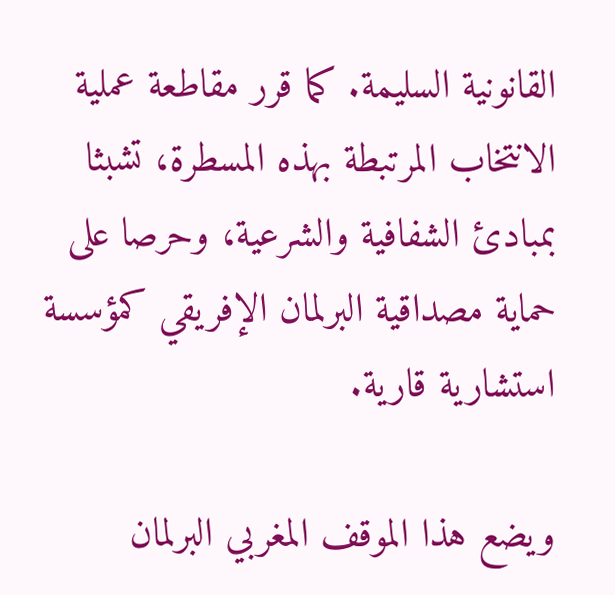القانونية السليمة. كما قرر مقاطعة عملية الانتخاب المرتبطة بهذه المسطرة، تشبثا بمبادئ الشفافية والشرعية، وحرصا على حماية مصداقية البرلمان الإفريقي كمؤسسة استشارية قارية.

ويضع هذا الموقف المغربي البرلمان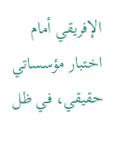الإفريقي أمام اختبار مؤسساتي حقيقي، في ظل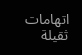اتهامات ثقيلة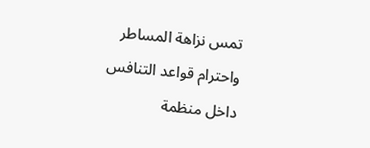تمس نزاهة المساطر واحترام قواعد التنافس داخل منظمة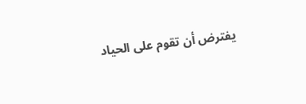يفترض أن تقوم على الحياد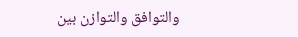والتوافق والتوازن بين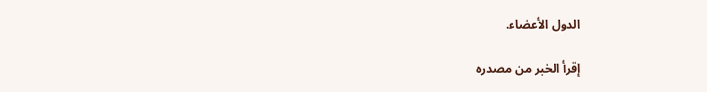الدول الأعضاء.

إقرأ الخبر من مصدره